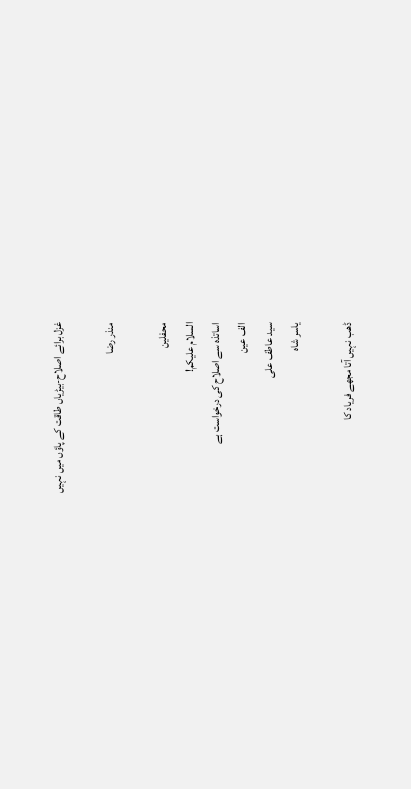غزل برائے اصلاح-بیڑیاں طاقت کے پاؤں میں نہیں

منذر رضا

محفلین
السلام علیکم!
اساتذہ سے اصلاح کی درخواست ہے
الف عین
سید عاطف علی
یاسر شاہ

ڈھب نہیں آتا مجھے فریاد کا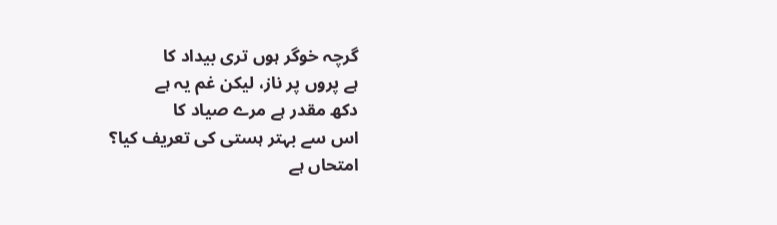گرچہ خوگر ہوں تری بیداد کا
ہے پروں پر ناز، لیکن غم یہ ہے
دکھ مقدر ہے مرے صیاد کا
اس سے بہتر ہستی کی تعریف کیا؟
امتحاں ہے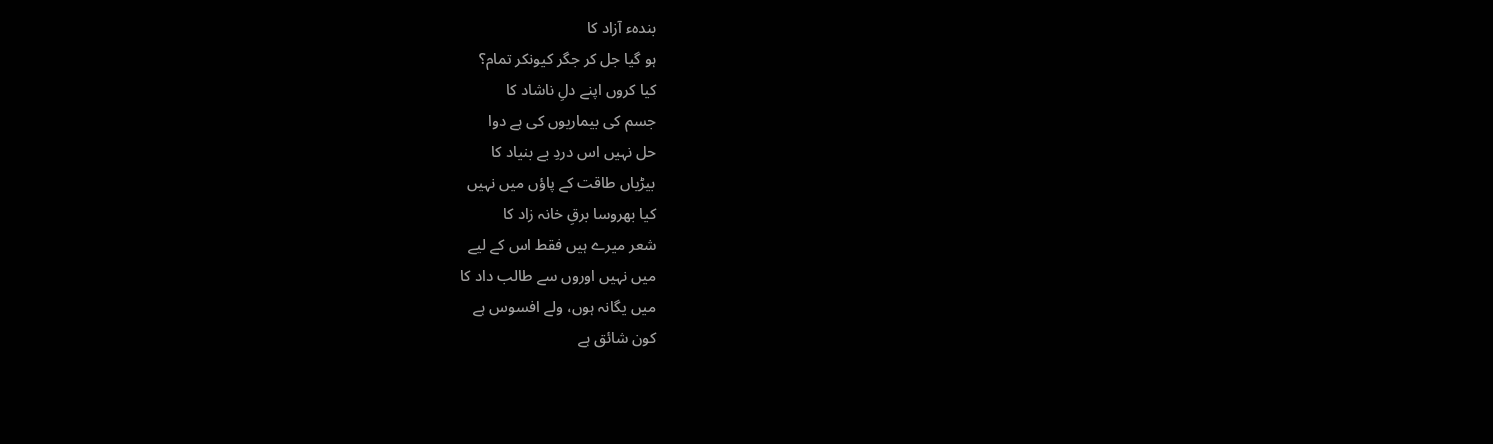بندہء آزاد کا
ہو گیا جل کر جگر کیونکر تمام؟
کیا کروں اپنے دلِ ناشاد کا
جسم کی بیماریوں کی ہے دوا
حل نہیں اس دردِ بے بنیاد کا
بیڑیاں طاقت کے پاؤں میں نہیں
کیا بھروسا برقِ خانہ زاد کا
شعر میرے ہیں فقط اس کے لیے
میں نہیں اوروں سے طالب داد کا
میں یگانہ ہوں، ولے افسوس ہے
کون شائق ہے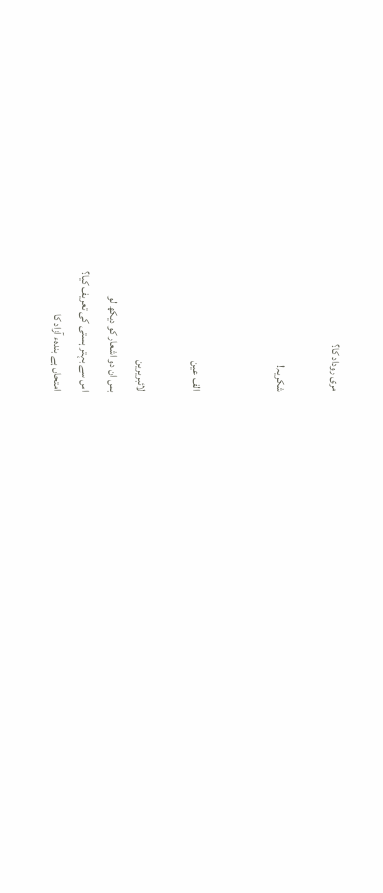مری روداد کا؟

شکریہ!


الف عین

لائبریرین
بس ان دو اشعار کو دیکھ لو
اس سے بہتر ہستی کی تعریف کیا؟
امتحاں ہے بندہء آزاد کا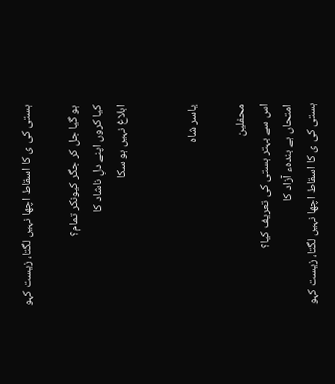ہستی کی ی کا اسقاط اچھا نہیں لگتا، زیست کہو

ہو گیا جل کر جگر کیونکر تمام؟
کیا کروں اپنے دلِ ناشاد کا
ابلاغ نہیں ہو سکا


یاسر شاہ

محفلین
اس سے بہتر ہستی کی تعریف کیا؟
امتحاں ہے بندہء آزاد کا
ہستی کی ی کا اسقاط اچھا نہیں لگتا، زیست کہو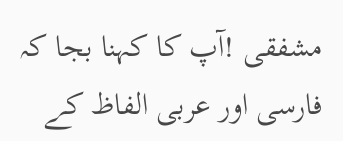مشفقی !آپ کا کہنا بجا کہ فارسی اور عربی الفاظ کے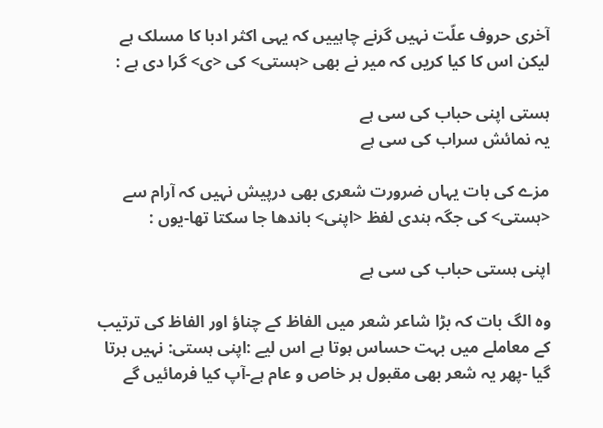آخری حروف علّت نہیں گرنے چاہییں کہ یہی اکثر ادبا کا مسلک ہے لیکن اس کا کیا کریں کہ میر نے بھی <ہستی> کی <ی> گرا دی ہے :

ہستی اپنی حباب کی سی ہے
یہ نمائش سراب کی سی ہے

مزے کی بات یہاں ضرورت شعری بھی درپیش نہیں کہ آرام سے <ہستی> کی جگہ ہندی لفظ <اپنی> باندھا جا سکتا تھا-یوں :

اپنی ہستی حباب کی سی ہے

وہ الگ بات کہ بڑا شاعر شعر میں الفاظ کے چناؤ اور الفاظ کی ترتیب کے معاملے میں بہت حساس ہوتا ہے اس لیے :اپنی ہستی: نہیں برتا گیا -پھر یہ شعر بھی مقبول ہر خاص و عام ہے-آپ کیا فرمائیں گے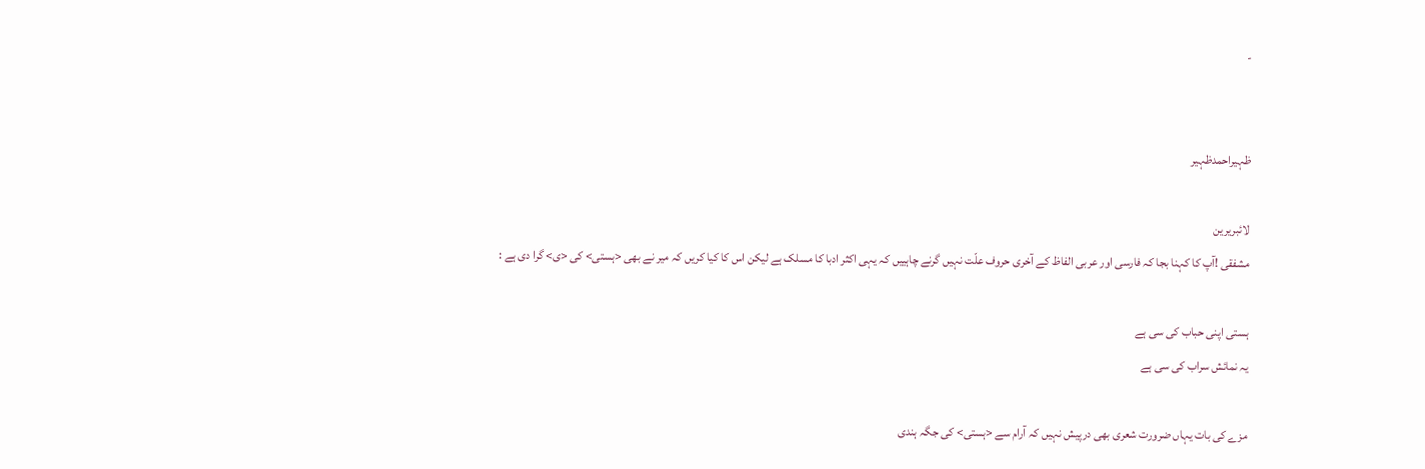-


ظہیراحمدظہیر

لائبریرین
مشفقی !آپ کا کہنا بجا کہ فارسی اور عربی الفاظ کے آخری حروف علّت نہیں گرنے چاہییں کہ یہی اکثر ادبا کا مسلک ہے لیکن اس کا کیا کریں کہ میر نے بھی <ہستی> کی <ی> گرا دی ہے :

ہستی اپنی حباب کی سی ہے
یہ نمائش سراب کی سی ہے

مزے کی بات یہاں ضرورت شعری بھی درپیش نہیں کہ آرام سے <ہستی> کی جگہ ہندی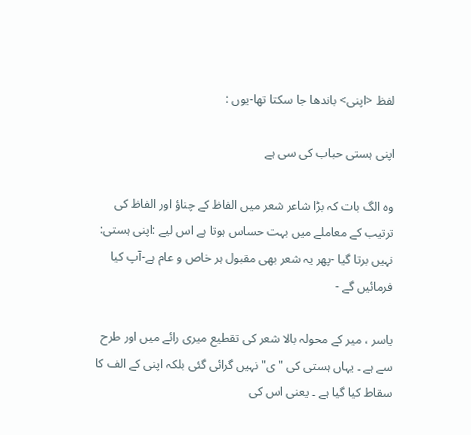لفظ <اپنی> باندھا جا سکتا تھا-یوں :

اپنی ہستی حباب کی سی ہے

وہ الگ بات کہ بڑا شاعر شعر میں الفاظ کے چناؤ اور الفاظ کی ترتیب کے معاملے میں بہت حساس ہوتا ہے اس لیے :اپنی ہستی: نہیں برتا گیا -پھر یہ شعر بھی مقبول ہر خاص و عام ہے-آپ کیا فرمائیں گے -

یاسر ، میر کے محولہ بالا شعر کی تقطیع میری رائے میں اور طرح سے ہے ۔ یہاں ہستی کی "ی" نہیں گرائی گئی بلکہ اپنی کے الف کا سقاط کیا گیا ہے ۔ یعنی اس کی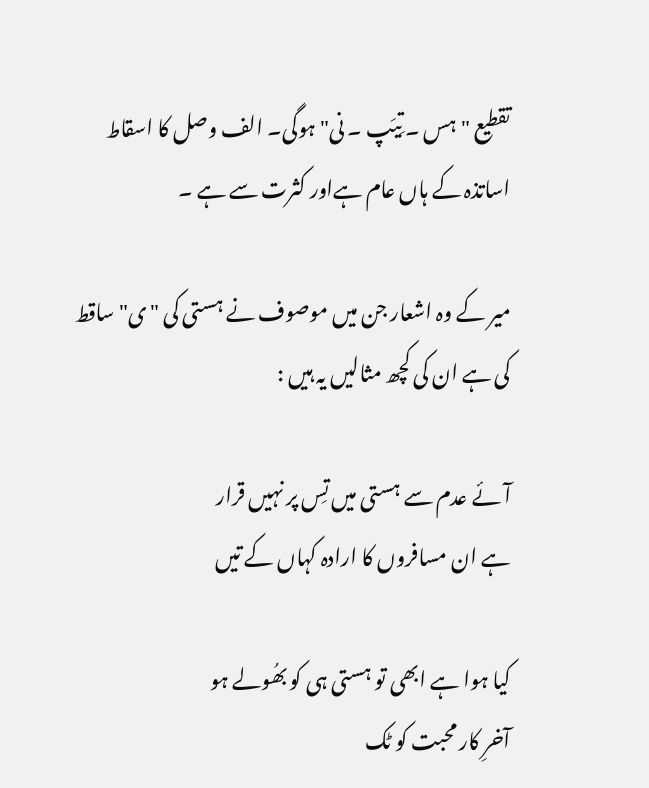تقطیع " ہس ۔ تِیَپ ۔ نی" ہوگی۔ الف وصل کا اسقاط اساتذہ کے ہاں عام ہےاور کثرت سے ہے ۔

میر کے وہ اشعار جن میں موصوف نے ہستی کی "ی" ساقط کی ہے ان کی کچھ مثالیں یہ ہیں :

آئے عدم سے ہستی میں تِس پر نہیں قرار
ہے ان مسافروں کا ارادہ کہاں کے تیں

کیا ہوا ہے ابھی تو ہستی ہی کو بھُولے ہو
آخرِ کار محبت کو ٹک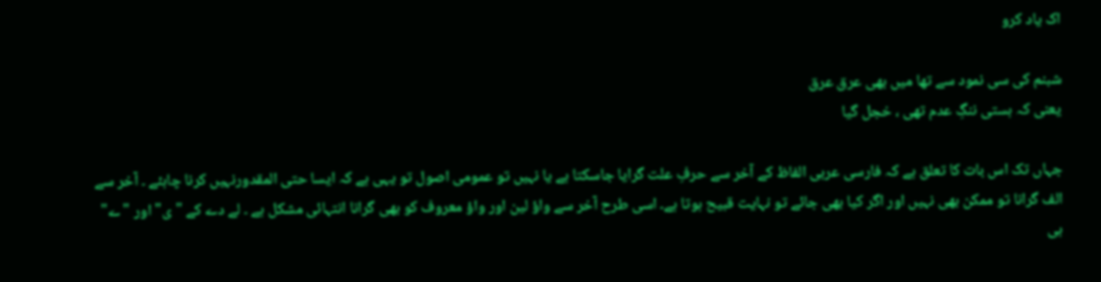اک یاد کرو

شبنم کی سی نمود سے تھا میں بھی عرق عرق
یعنی کہ ہستی ننگِ عدم تھی ، خجل گیا

جہاں تک اس بات کا تعلق ہے کہ فارسی عربی الفاظ کے آخر سے حرفِ علت گرایا جاسکتا ہے یا نہیں تو عمومی اصول تو یہی ہے کہ ایسا حتی المقدورنہیں کرنا چاہئے ۔ آخر سے الف گرانا تو ممکن بھی نہیں اور اگر کیا بھی جائے تو نہایت قبیح ہوتا ہے۔ اسی طرح آخر سے واؤ لین اور واؤ معروف کو بھی گرانا انتہائی مشکل ہے ۔ لے دے کے "ی" اور "ے" ہی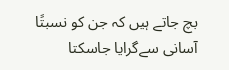بچ جاتے ہیں کہ جن کو نسبتًا آسانی سےگرایا جاسکتا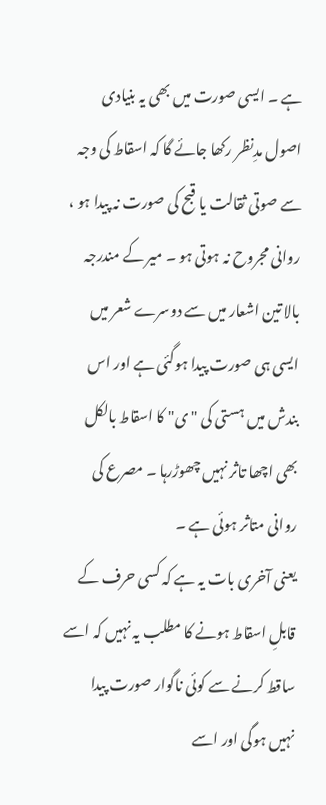ہے ۔ ایسی صورت میں بھی یہ بنیادی اصول مدِنظر رکھا جائے گا کہ اسقاط کی وجہ سے صوتی ثقالت یا قبح کی صورت نہ پیدا ہو ، روانی مجروح نہ ہوتی ہو ۔ میر کے مندرجہ بالا تین اشعار میں سے دوسرے شعر میں ایسی ہی صورت پیدا ہوگئی ہے اور اس بندش میں ہستی کی "ی" کا اسقاط بالکل بھی اچھا تاثر نہیں چھوڑرہا ۔ مصرع کی روانی متاثر ہوئی ہے ۔
یعنی آخری بات یہ ہے کہ کسی حرف کے قابلِ اسقاط ہونے کا مطلب یہ نہیں کہ اسے ساقط کرنے سے کوئی ناگوار صورت پیدا نہیں ہوگی اور اسے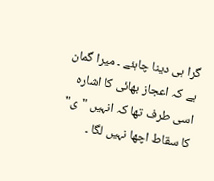گرا ہی دینا چاہئے ۔ میرا گمان ہے کہ اعجاز بھائی کا اشارہ اسی طرف تھا کہ انہیں "ی" کا سقاط اچھا نہیں لگا ۔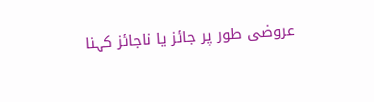عروضی طور پر جائز یا ناجائز کہنا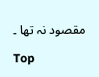مقصود نہ تھا ۔

Top